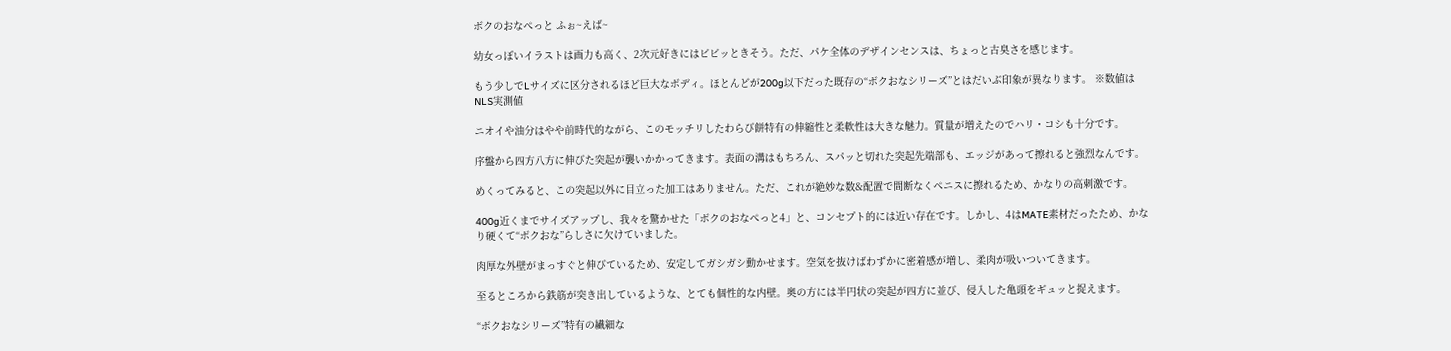ボクのおなぺっと ふぉ~えば~

幼女っぽいイラストは画力も高く、2次元好きにはビビッときそう。ただ、パケ全体のデザインセンスは、ちょっと古臭さを感じます。

もう少しでLサイズに区分されるほど巨大なボディ。ほとんどが200g以下だった既存の“ボクおなシリーズ”とはだいぶ印象が異なります。 ※数値はNLS実測値

ニオイや油分はやや前時代的ながら、このモッチリしたわらび餅特有の伸縮性と柔軟性は大きな魅力。質量が増えたのでハリ・コシも十分です。

序盤から四方八方に伸びた突起が襲いかかってきます。表面の溝はもちろん、スパッと切れた突起先端部も、エッジがあって擦れると強烈なんです。

めくってみると、この突起以外に目立った加工はありません。ただ、これが絶妙な数&配置で間断なくペニスに擦れるため、かなりの高刺激です。

400g近くまでサイズアップし、我々を驚かせた「ボクのおなぺっと4」と、コンセプト的には近い存在です。しかし、4はMATE素材だったため、かなり硬くて“ボクおな”らしさに欠けていました。

肉厚な外壁がまっすぐと伸びているため、安定してガシガシ動かせます。空気を抜けばわずかに密着感が増し、柔肉が吸いついてきます。

至るところから鉄筋が突き出しているような、とても個性的な内壁。奥の方には半円状の突起が四方に並び、侵入した亀頭をギュッと捉えます。

“ボクおなシリーズ”特有の繊細な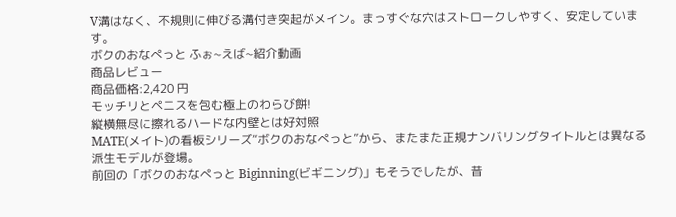V溝はなく、不規則に伸びる溝付き突起がメイン。まっすぐな穴はストロークしやすく、安定しています。
ボクのおなぺっと ふぉ~えば~紹介動画
商品レビュー
商品価格:2,420 円
モッチリとペニスを包む極上のわらび餅!
縦横無尽に擦れるハードな内壁とは好対照
MATE(メイト)の看板シリーズ“ボクのおなぺっと”から、またまた正規ナンバリングタイトルとは異なる派生モデルが登場。
前回の「ボクのおなぺっと Biginning(ビギニング)」もそうでしたが、昔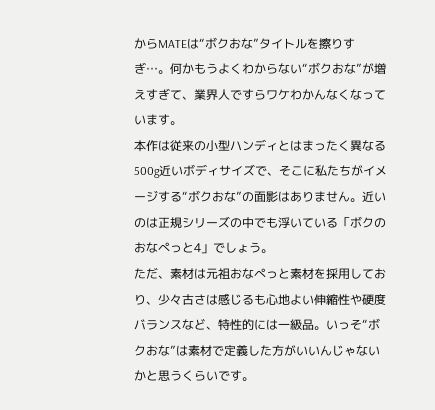からMATEは“ボクおな”タイトルを擦りすぎ…。何かもうよくわからない“ボクおな”が増えすぎて、業界人ですらワケわかんなくなっています。
本作は従来の小型ハンディとはまったく異なる500g近いボディサイズで、そこに私たちがイメージする“ボクおな”の面影はありません。近いのは正規シリーズの中でも浮いている「ボクのおなぺっと4」でしょう。
ただ、素材は元祖おなぺっと素材を採用しており、少々古さは感じるも心地よい伸縮性や硬度バランスなど、特性的には一級品。いっそ“ボクおな”は素材で定義した方がいいんじゃないかと思うくらいです。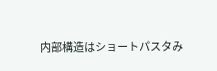内部構造はショートパスタみ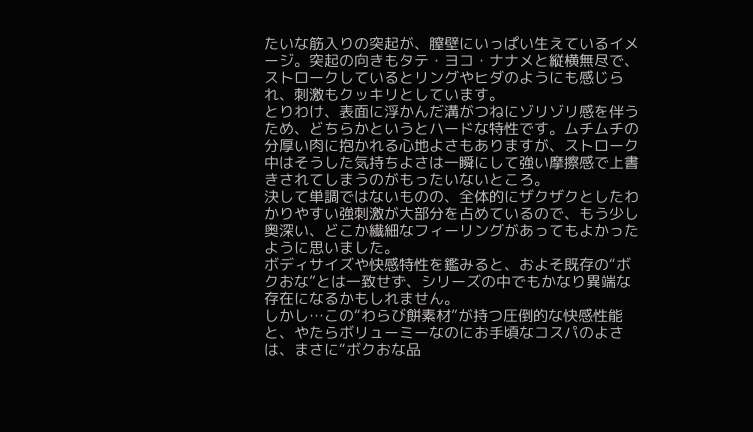たいな筋入りの突起が、膣壁にいっぱい生えているイメージ。突起の向きもタテ・ヨコ・ナナメと縦横無尽で、ストロークしているとリングやヒダのようにも感じられ、刺激もクッキリとしています。
とりわけ、表面に浮かんだ溝がつねにゾリゾリ感を伴うため、どちらかというとハードな特性です。ムチムチの分厚い肉に抱かれる心地よさもありますが、ストローク中はそうした気持ちよさは一瞬にして強い摩擦感で上書きされてしまうのがもったいないところ。
決して単調ではないものの、全体的にザクザクとしたわかりやすい強刺激が大部分を占めているので、もう少し奥深い、どこか繊細なフィーリングがあってもよかったように思いました。
ボディサイズや快感特性を鑑みると、およそ既存の“ボクおな”とは一致せず、シリーズの中でもかなり異端な存在になるかもしれません。
しかし…この“わらび餅素材”が持つ圧倒的な快感性能と、やたらボリューミーなのにお手頃なコスパのよさは、まさに“ボクおな品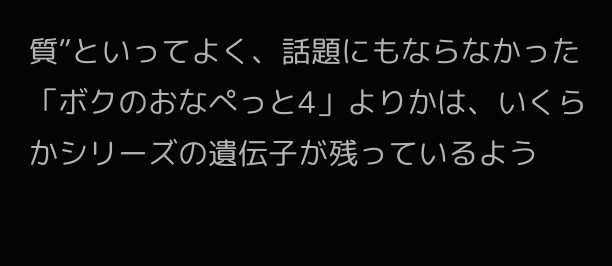質”といってよく、話題にもならなかった「ボクのおなぺっと4」よりかは、いくらかシリーズの遺伝子が残っているよう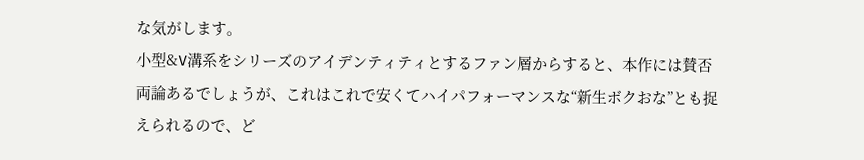な気がします。
小型&V溝系をシリーズのアイデンティティとするファン層からすると、本作には賛否両論あるでしょうが、これはこれで安くてハイパフォーマンスな“新生ボクおな”とも捉えられるので、ど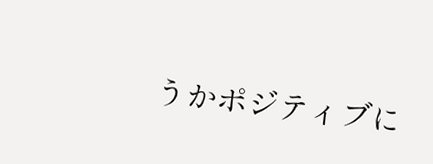うかポジティブに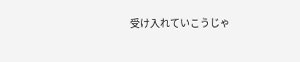受け入れていこうじゃ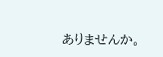ありませんか。